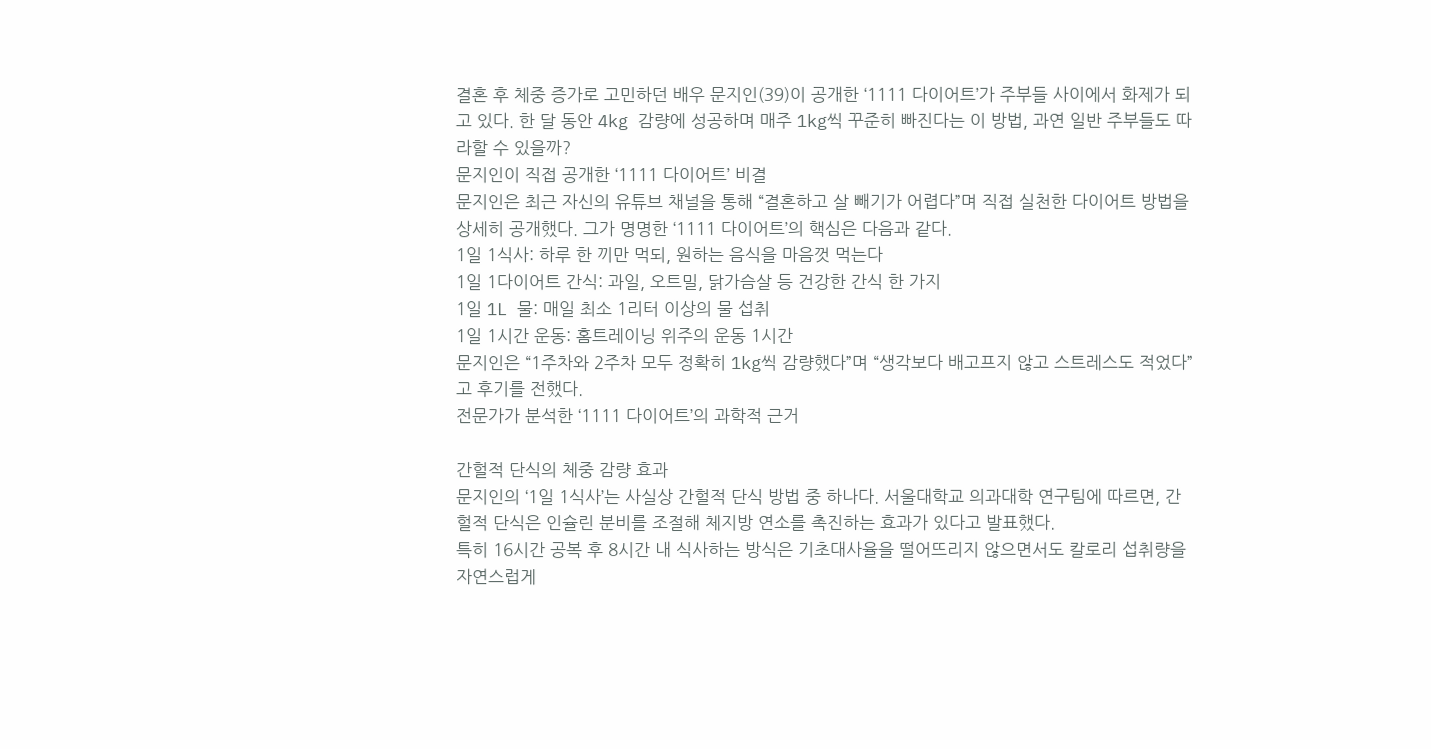결혼 후 체중 증가로 고민하던 배우 문지인(39)이 공개한 ‘1111 다이어트’가 주부들 사이에서 화제가 되고 있다. 한 달 동안 4kg 감량에 성공하며 매주 1kg씩 꾸준히 빠진다는 이 방법, 과연 일반 주부들도 따라할 수 있을까?
문지인이 직접 공개한 ‘1111 다이어트’ 비결
문지인은 최근 자신의 유튜브 채널을 통해 “결혼하고 살 빼기가 어렵다”며 직접 실천한 다이어트 방법을 상세히 공개했다. 그가 명명한 ‘1111 다이어트’의 핵심은 다음과 같다.
1일 1식사: 하루 한 끼만 먹되, 원하는 음식을 마음껏 먹는다
1일 1다이어트 간식: 과일, 오트밀, 닭가슴살 등 건강한 간식 한 가지
1일 1L 물: 매일 최소 1리터 이상의 물 섭취
1일 1시간 운동: 홈트레이닝 위주의 운동 1시간
문지인은 “1주차와 2주차 모두 정확히 1kg씩 감량했다”며 “생각보다 배고프지 않고 스트레스도 적었다”고 후기를 전했다.
전문가가 분석한 ‘1111 다이어트’의 과학적 근거

간헐적 단식의 체중 감량 효과
문지인의 ‘1일 1식사’는 사실상 간헐적 단식 방법 중 하나다. 서울대학교 의과대학 연구팀에 따르면, 간헐적 단식은 인슐린 분비를 조절해 체지방 연소를 촉진하는 효과가 있다고 발표했다.
특히 16시간 공복 후 8시간 내 식사하는 방식은 기초대사율을 떨어뜨리지 않으면서도 칼로리 섭취량을 자연스럽게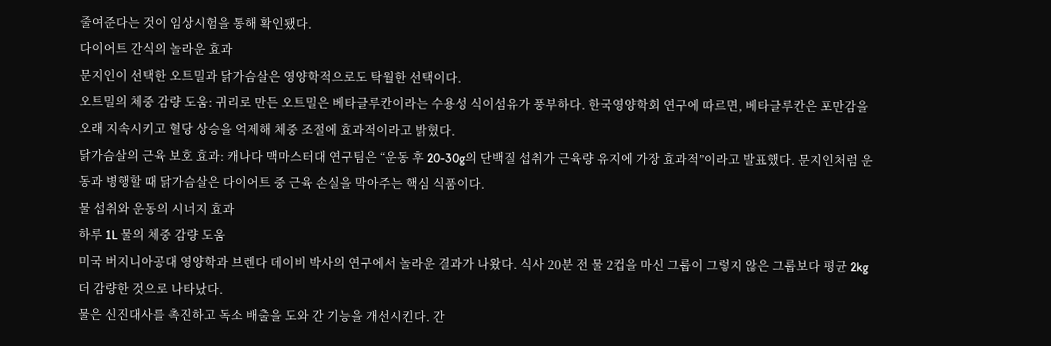줄여준다는 것이 임상시험을 통해 확인됐다.
다이어트 간식의 놀라운 효과
문지인이 선택한 오트밀과 닭가슴살은 영양학적으로도 탁월한 선택이다.
오트밀의 체중 감량 도움: 귀리로 만든 오트밀은 베타글루칸이라는 수용성 식이섬유가 풍부하다. 한국영양학회 연구에 따르면, 베타글루칸은 포만감을 오래 지속시키고 혈당 상승을 억제해 체중 조절에 효과적이라고 밝혔다.
닭가슴살의 근육 보호 효과: 캐나다 맥마스터대 연구팀은 “운동 후 20-30g의 단백질 섭취가 근육량 유지에 가장 효과적”이라고 발표했다. 문지인처럼 운동과 병행할 때 닭가슴살은 다이어트 중 근육 손실을 막아주는 핵심 식품이다.
물 섭취와 운동의 시너지 효과
하루 1L 물의 체중 감량 도움
미국 버지니아공대 영양학과 브렌다 데이비 박사의 연구에서 놀라운 결과가 나왔다. 식사 20분 전 물 2컵을 마신 그룹이 그렇지 않은 그룹보다 평균 2kg 더 감량한 것으로 나타났다.
물은 신진대사를 촉진하고 독소 배출을 도와 간 기능을 개선시킨다. 간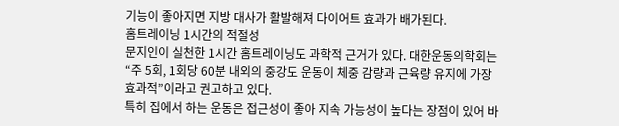기능이 좋아지면 지방 대사가 활발해져 다이어트 효과가 배가된다.
홈트레이닝 1시간의 적절성
문지인이 실천한 1시간 홈트레이닝도 과학적 근거가 있다. 대한운동의학회는 “주 5회, 1회당 60분 내외의 중강도 운동이 체중 감량과 근육량 유지에 가장 효과적”이라고 권고하고 있다.
특히 집에서 하는 운동은 접근성이 좋아 지속 가능성이 높다는 장점이 있어 바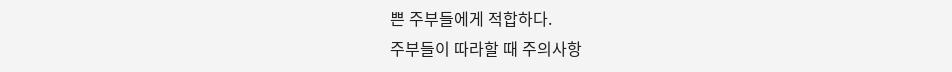쁜 주부들에게 적합하다.
주부들이 따라할 때 주의사항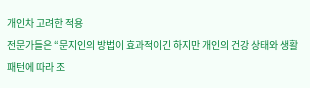개인차 고려한 적용
전문가들은 “문지인의 방법이 효과적이긴 하지만 개인의 건강 상태와 생활 패턴에 따라 조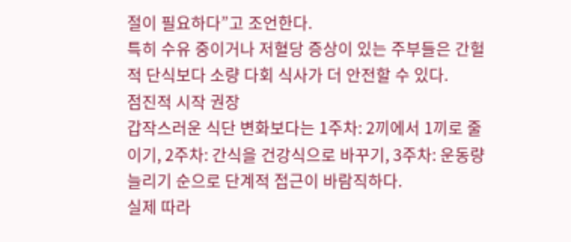절이 필요하다”고 조언한다.
특히 수유 중이거나 저혈당 증상이 있는 주부들은 간헐적 단식보다 소량 다회 식사가 더 안전할 수 있다.
점진적 시작 권장
갑작스러운 식단 변화보다는 1주차: 2끼에서 1끼로 줄이기, 2주차: 간식을 건강식으로 바꾸기, 3주차: 운동량 늘리기 순으로 단계적 접근이 바람직하다.
실제 따라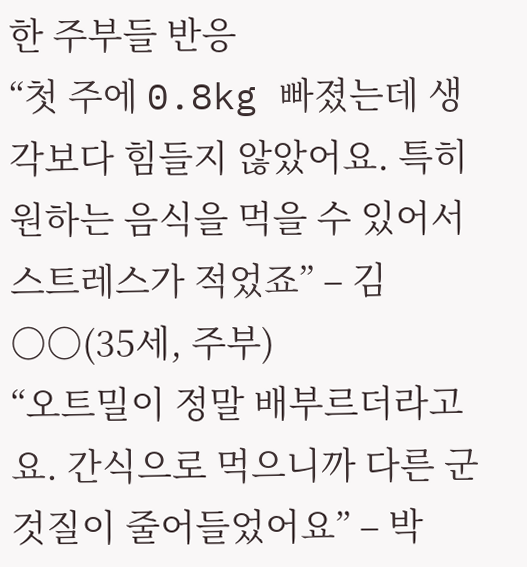한 주부들 반응
“첫 주에 0.8kg 빠졌는데 생각보다 힘들지 않았어요. 특히 원하는 음식을 먹을 수 있어서 스트레스가 적었죠” – 김○○(35세, 주부)
“오트밀이 정말 배부르더라고요. 간식으로 먹으니까 다른 군것질이 줄어들었어요” – 박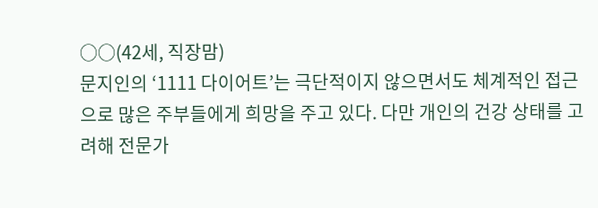○○(42세, 직장맘)
문지인의 ‘1111 다이어트’는 극단적이지 않으면서도 체계적인 접근으로 많은 주부들에게 희망을 주고 있다. 다만 개인의 건강 상태를 고려해 전문가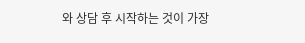와 상담 후 시작하는 것이 가장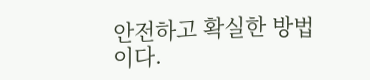안전하고 확실한 방법이다.